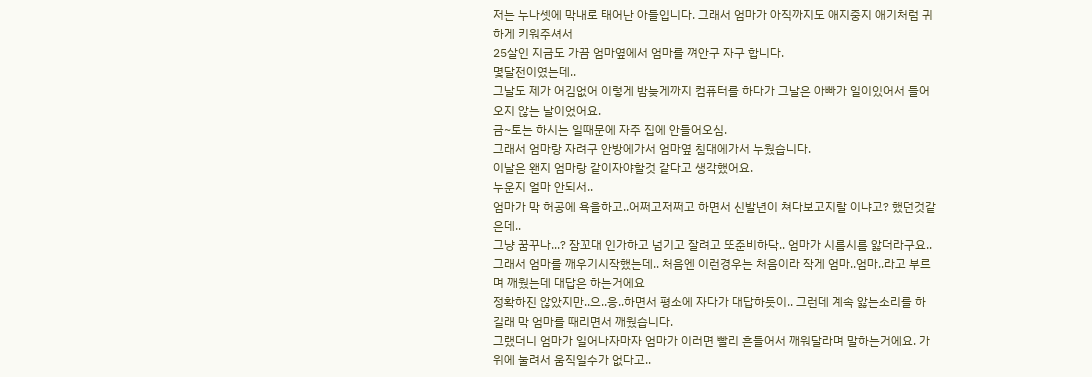저는 누나셋에 막내로 태어난 아들입니다. 그래서 엄마가 아직까지도 애지중지 애기처럼 귀하게 키워주셔서
25살인 지금도 가끔 엄마옆에서 엄마를 껴안구 자구 합니다.
몇달전이였는데..
그날도 제가 어김없어 이렇게 밤늦게까지 컴퓨터를 하다가 그날은 아빠가 일이있어서 들어오지 않는 날이었어요.
금~토는 하시는 일때문에 자주 집에 안들어오심.
그래서 엄마랑 자려구 안방에가서 엄마옆 침대에가서 누웠습니다.
이날은 왠지 엄마랑 같이자야할것 같다고 생각했어요.
누운지 얼마 안되서..
엄마가 막 허공에 욕을하고..어쩌고저쩌고 하면서 신발년이 쳐다보고지랄 이냐고? 했던것같은데..
그냥 꿈꾸나...? 잠꼬대 인가하고 넘기고 잘려고 또준비하닥.. 엄마가 시름시름 앓더라구요..
그래서 엄마를 깨우기시작했는데.. 처음엔 이런경우는 처음이라 작게 엄마..엄마..라고 부르며 깨웠는데 대답은 하는거에요
정확하진 않았지만..으..응..하면서 평소에 자다가 대답하듯이.. 그런데 계속 앓는소리를 하길래 막 엄마를 때리면서 깨웠습니다.
그랬더니 엄마가 일어나자마자 엄마가 이러면 빨리 흔들어서 깨워달라며 말하는거에요. 가위에 눌려서 움직일수가 없다고..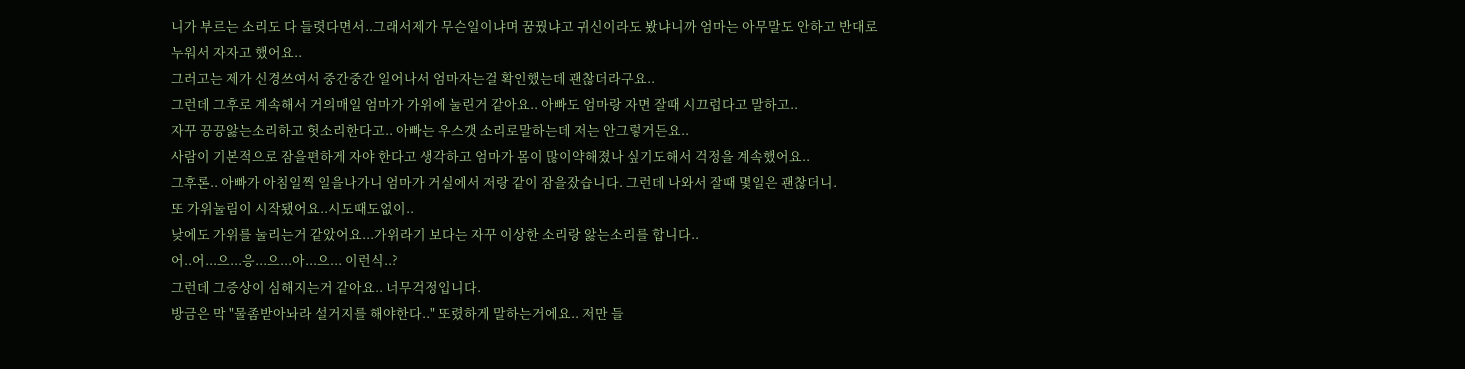니가 부르는 소리도 다 들렷다면서..그래서제가 무슨일이냐며 꿈꿨냐고 귀신이라도 봤냐니까 엄마는 아무말도 안하고 반대로 누워서 자자고 했어요..
그러고는 제가 신경쓰여서 중간중간 일어나서 엄마자는걸 확인했는데 괜찮더라구요..
그런데 그후로 계속해서 거의매일 엄마가 가위에 눌린거 같아요.. 아빠도 엄마랑 자면 잘때 시끄럽다고 말하고..
자꾸 끙끙앓는소리하고 헛소리한다고.. 아빠는 우스갯 소리로말하는데 저는 안그렇거든요..
사람이 기본적으로 잠을편하게 자야 한다고 생각하고 엄마가 몸이 많이약해졌나 싶기도해서 걱정을 계속했어요..
그후론.. 아빠가 아침일찍 일을나가니 엄마가 거실에서 저랑 같이 잠을잤습니다. 그런데 나와서 잘때 몇일은 괜찮더니.
또 가위눌림이 시작됐어요..시도때도없이..
낮에도 가위를 눌리는거 같았어요...가위라기 보다는 자꾸 이상한 소리랑 앓는소리를 합니다..
어..어...으...응...으...아...으... 이런식..?
그런데 그증상이 심해지는거 같아요.. 너무걱정입니다.
방금은 막 "물좀받아놔라 설거지를 해야한다.." 또렸하게 말하는거에요.. 저만 들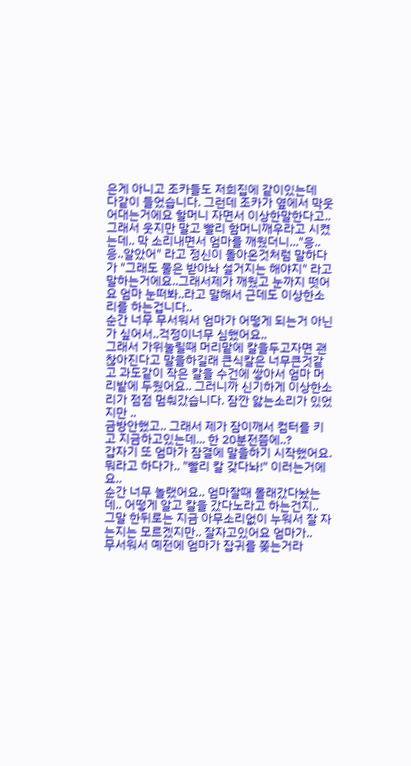은게 아니고 조카들도 저희집에 같이있는데
다같이 들었습니다. 그런데 조카가 옆에서 막웃어대는거에요 할머니 자면서 이상한말한다고.. 그래서 웃지만 말고 빨리 함머니깨우라고 시켰는데.. 막 소리내면서 엄마를 깨웠더니..."응..응..알았어" 라고 정신이 돌아온것처럼 말하다가 "그래도 물은 받아놔 설거지는 해야지" 라고말하는거에요..그래서제가 깨웠고 눈까지 떳어요 엄마 눈떠봐..라고 말해서 근데도 이상한소리를 하는겁니다..
순간 너무 무서워서 엄마가 어떻게 되는거 아닌가 싶어서..걱정이너무 심했어요..
그래서 가위눌릴때 머리맡에 칼을두고자면 괜찮아진다고 말을하길래 큰식칼은 너무큰것같고 과도같이 작은 칼을 수건에 쌓아서 엄마 머리밭에 두웠어요.. 그러니까 신기하게 이상한소리가 점점 멈춰갔습니다. 잠깐 앓는소리가 있었지만 ..
금방안했고.. 그래서 제가 잠이깨서 컴터를 키고 지금하고있는데... 한 20분전쯤에..?
갑자기 또 엄마가 잠결에 말을하기 시작했어요. 뭐라고 하다가.. "빨리 칼 갖다놔!" 이러는거에요..
순간 너무 놀랬어요.. 엄마잘때 몰래갔다놨는데.. 어떻게 알고 칼을 갔다노라고 하는건지..
그말 한뒤로는 지금 아무소리없이 누워서 잘 자는지는 모르겠지만.. 잘자고있어요 엄마가..
무서워서 예전에 엄마가 잡귀를 쫒는거라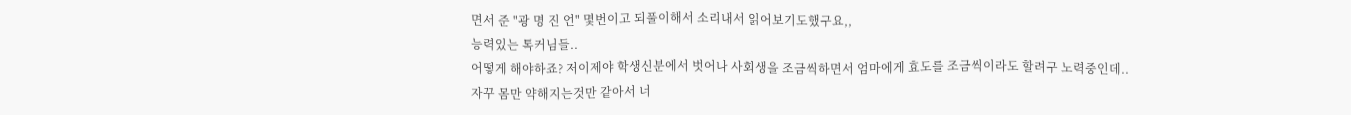면서 준 "광 명 진 언" 몇번이고 되풀이해서 소리내서 읽어보기도했구요,,
능력있는 톡커님들..
어떻게 해야하죠? 저이제야 학생신분에서 벗어나 사회생을 조금씩하면서 엄마에게 효도를 조금씩이라도 할려구 노력중인데..
자꾸 몸만 약해지는것만 같아서 너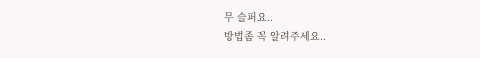무 슬퍼요..
방법좀 꼭 알려주세요..